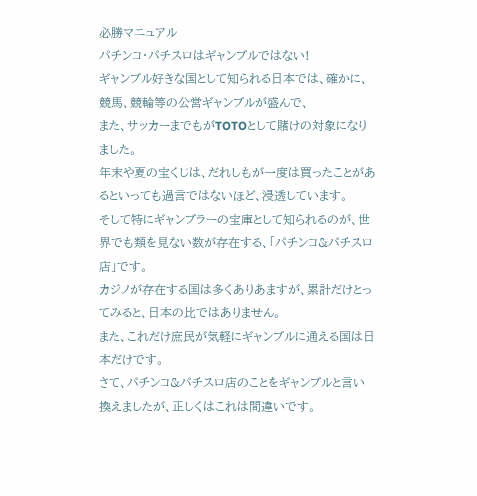必勝マニュアル
パチンコ・パチスロはギャンブルではない!
ギャンブル好きな国として知られる日本では、確かに、競馬、競輪等の公営ギャンブルが盛んで、
また、サッカーまでもがTOTOとして賭けの対象になりました。
年末や夏の宝くじは、だれしもが一度は買ったことがあるといっても過言ではないほど、浸透しています。
そして特にギャンブラーの宝庫として知られるのが、世界でも類を見ない数が存在する、「パチンコ&パチスロ店」です。
カジノが存在する国は多くありあますが、累計だけとってみると、日本の比ではありません。
また、これだけ庶民が気軽にギャンブルに通える国は日本だけです。
さて、パチンコ&パチスロ店のことをギャンブルと言い換えましたが、正しくはこれは間違いです。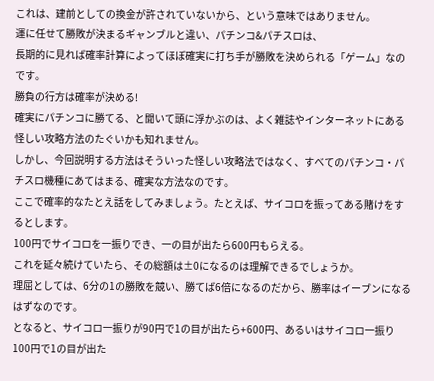これは、建前としての換金が許されていないから、という意味ではありません。
運に任せて勝敗が決まるギャンブルと違い、パチンコ&パチスロは、
長期的に見れば確率計算によってほぼ確実に打ち手が勝敗を決められる「ゲーム」なのです。
勝負の行方は確率が決める!
確実にパチンコに勝てる、と聞いて頭に浮かぶのは、よく雑誌やインターネットにある怪しい攻略方法のたぐいかも知れません。
しかし、今回説明する方法はそういった怪しい攻略法ではなく、すべてのパチンコ・パチスロ機種にあてはまる、確実な方法なのです。
ここで確率的なたとえ話をしてみましょう。たとえば、サイコロを振ってある賭けをするとします。
100円でサイコロを一振りでき、一の目が出たら600円もらえる。
これを延々続けていたら、その総額は±0になるのは理解できるでしょうか。
理屈としては、6分の1の勝敗を競い、勝てば6倍になるのだから、勝率はイーブンになるはずなのです。
となると、サイコロ一振りが90円で1の目が出たら+600円、あるいはサイコロ一振り100円で1の目が出た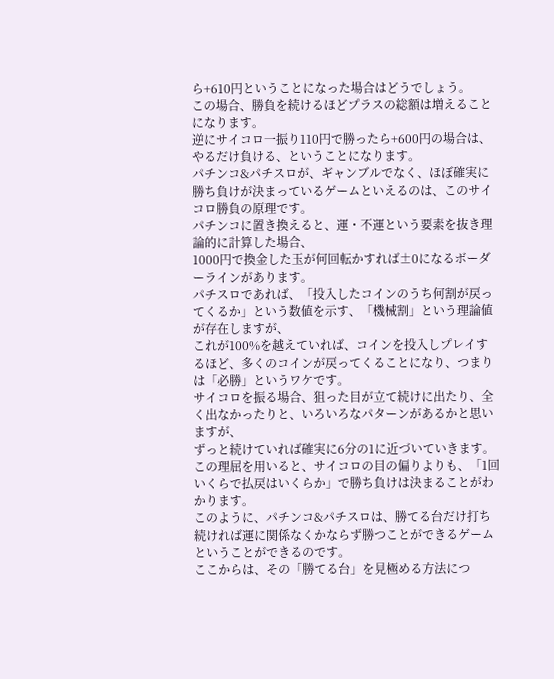ら+610円ということになった場合はどうでしょう。
この場合、勝負を続けるほどプラスの総額は増えることになります。
逆にサイコロ一振り110円で勝ったら+600円の場合は、やるだけ負ける、ということになります。
パチンコ&パチスロが、ギャンブルでなく、ほぼ確実に勝ち負けが決まっているゲームといえるのは、このサイコロ勝負の原理です。
パチンコに置き換えると、運・不運という要素を抜き理論的に計算した場合、
1000円で換金した玉が何回転かすれば±0になるボーダーラインがあります。
パチスロであれば、「投入したコインのうち何割が戻ってくるか」という数値を示す、「機械割」という理論値が存在しますが、
これが100%を越えていれば、コインを投入しプレイするほど、多くのコインが戻ってくることになり、つまりは「必勝」というワケです。
サイコロを振る場合、狙った目が立て続けに出たり、全く出なかったりと、いろいろなパターンがあるかと思いますが、
ずっと続けていれば確実に6分の1に近づいていきます。
この理屈を用いると、サイコロの目の偏りよりも、「1回いくらで払戻はいくらか」で勝ち負けは決まることがわかります。
このように、パチンコ&パチスロは、勝てる台だけ打ち続ければ運に関係なくかならず勝つことができるゲームということができるのです。
ここからは、その「勝てる台」を見極める方法につ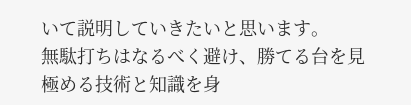いて説明していきたいと思います。
無駄打ちはなるべく避け、勝てる台を見極める技術と知識を身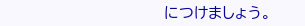につけましょう。